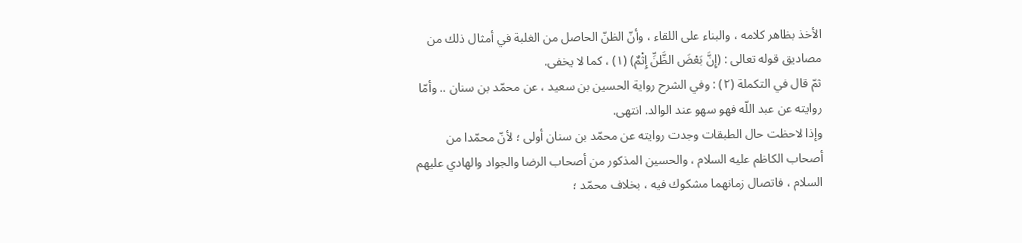الأخذ بظاهر كلامه ، والبناء على اللقاء ، وأنّ الظنّ الحاصل من الغلبة في أمثال ذلك من مصاديق قوله تعالى : (إِنَّ بَعْضَ الظَّنِّ إِثْمٌ) (١) ، كما لا يخفى.
ثمّ قال في التكملة (٢) : وفي الشرح رواية الحسين بن سعيد ، عن محمّد بن سنان .. وأمّا روايته عن عبد اللّه فهو سهو عند الوالد. انتهى.
وإذا لاحظت حال الطبقات وجدت روايته عن محمّد بن سنان أولى ؛ لأنّ محمّدا من أصحاب الكاظم عليه السلام ، والحسين المذكور من أصحاب الرضا والجواد والهادي عليهم السلام ، فاتصال زمانهما مشكوك فيه ، بخلاف محمّد ؛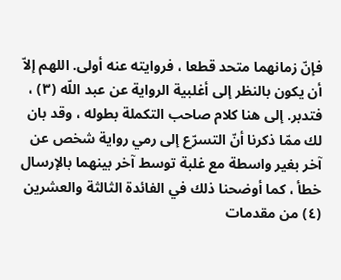فإنّ زمانهما متحد قطعا ، فروايته عنه أولى. اللهم إلاّ أن يكون بالنظر إلى أغلبية الرواية عن عبد اللّه (٣) ، فتدبر. إلى هنا كلام صاحب التكملة بطوله ، وقد بان لك ممّا ذكرنا أنّ التسرّع إلى رمي رواية شخص عن آخر بغير واسطة مع غلبة توسط آخر بينهما بالإرسال خطأ ، كما أوضحنا ذلك في الفائدة الثالثة والعشرين (٤) من مقدمات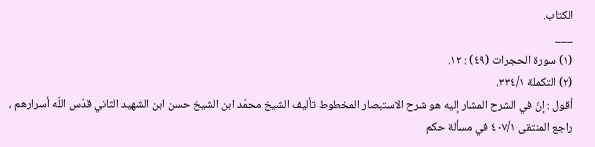الكتاب.
___
(١) سورة الحجرات (٤٩) : ١٢.
(٢) التكملة ٣٣٤/١.
أقول : إنّ في الشرح المشار إليه هو شرح الاستبصار المخطوط تأليف الشيخ محمّد ابن الشيخ حسن ابن الشهيد الثاني قدّس اللّه أسرارهم ، راجع المنتقى ٤٠٧/١ في مسألة حكم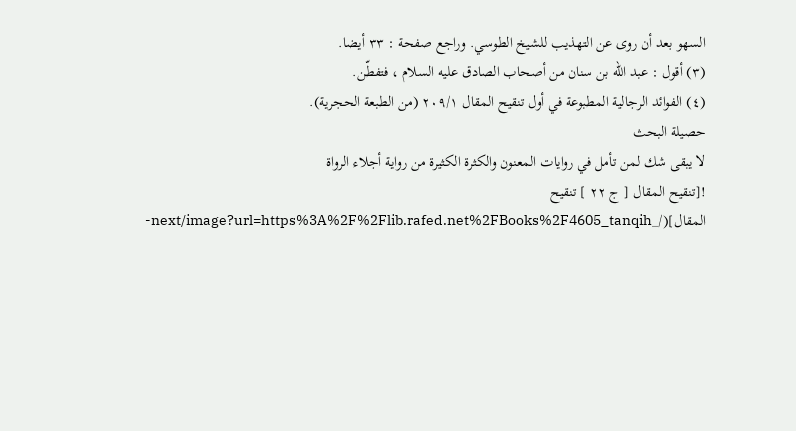السهو بعد أن روى عن التهذيب للشيخ الطوسي. وراجع صفحة : ٣٣ أيضا.
(٣) أقول : عبد اللّه بن سنان من أصحاب الصادق عليه السلام ، فتفطّن.
(٤) الفوائد الرجالية المطبوعة في أول تنقيح المقال ٢٠٩/١ (من الطبعة الحجرية).
حصيلة البحث
لا يبقى شك لمن تأمل في روايات المعنون والكثرة الكثيرة من رواية أجلاء الرواة
![تنقيح المقال [ ج ٢٢ ] تنقيح المقال](/_next/image?url=https%3A%2F%2Flib.rafed.net%2FBooks%2F4605_tanqih-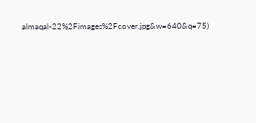almaqal-22%2Fimages%2Fcover.jpg&w=640&q=75)